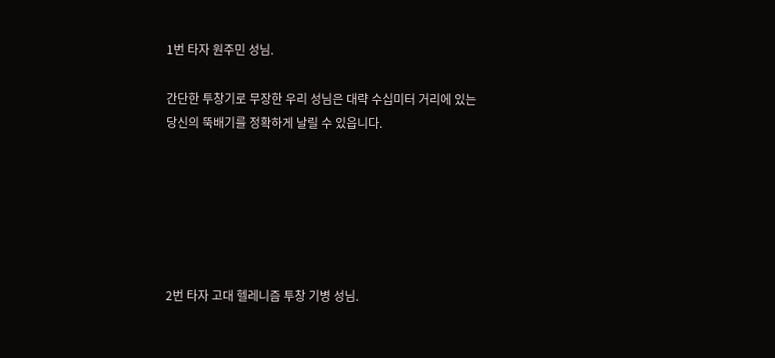1번 타자 원주민 성님.

간단한 투창기로 무장한 우리 성님은 대략 수십미터 거리에 있는 당신의 뚝배기를 정확하게 날릴 수 있읍니다.






2번 타자 고대 헬레니즘 투창 기병 성님.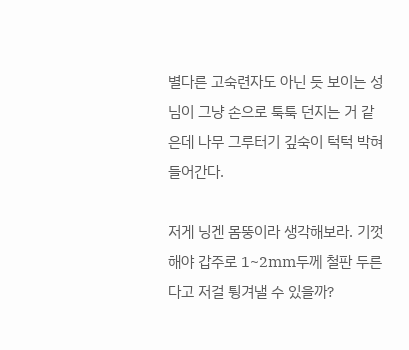별다른 고숙련자도 아닌 듯 보이는 성님이 그냥 손으로 툭툭 던지는 거 같은데 나무 그루터기 깊숙이 턱턱 박혀 들어간다.

저게 닝겐 몸뚱이라 생각해보라. 기껏해야 갑주로 1~2mm두께 철판 두른다고 저걸 튕겨낼 수 있을까?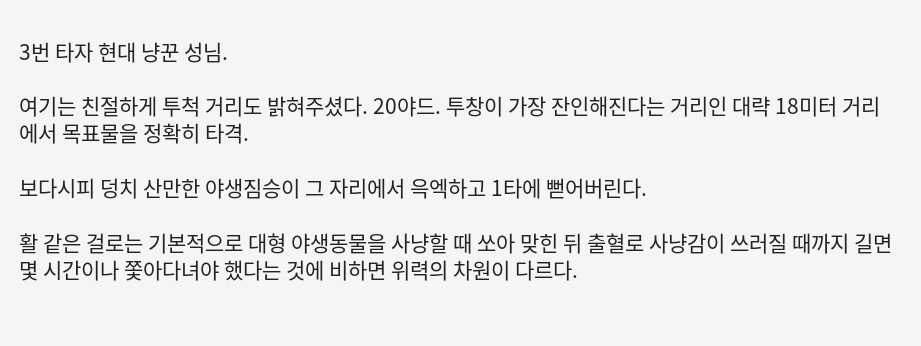3번 타자 현대 냥꾼 성님.

여기는 친절하게 투척 거리도 밝혀주셨다. 20야드. 투창이 가장 잔인해진다는 거리인 대략 18미터 거리에서 목표물을 정확히 타격.

보다시피 덩치 산만한 야생짐승이 그 자리에서 윽엑하고 1타에 뻗어버린다.

활 같은 걸로는 기본적으로 대형 야생동물을 사냥할 때 쏘아 맞힌 뒤 출혈로 사냥감이 쓰러질 때까지 길면 몇 시간이나 쫓아다녀야 했다는 것에 비하면 위력의 차원이 다르다.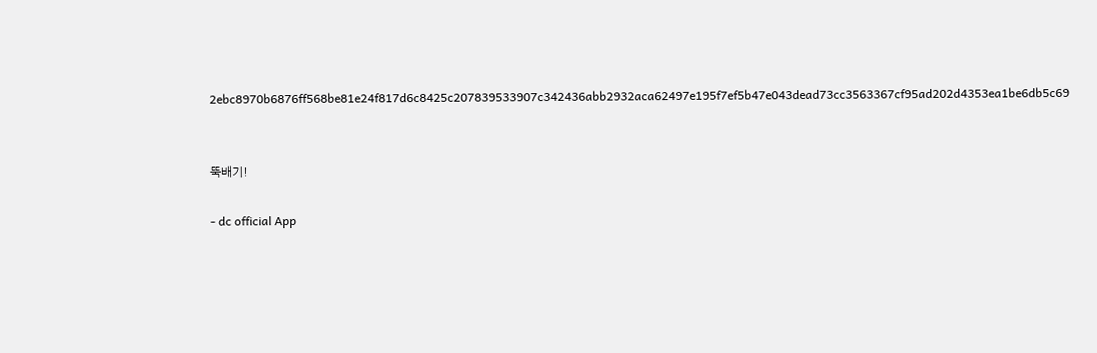2ebc8970b6876ff568be81e24f817d6c8425c207839533907c342436abb2932aca62497e195f7ef5b47e043dead73cc3563367cf95ad202d4353ea1be6db5c69


뚝배기!

- dc official App